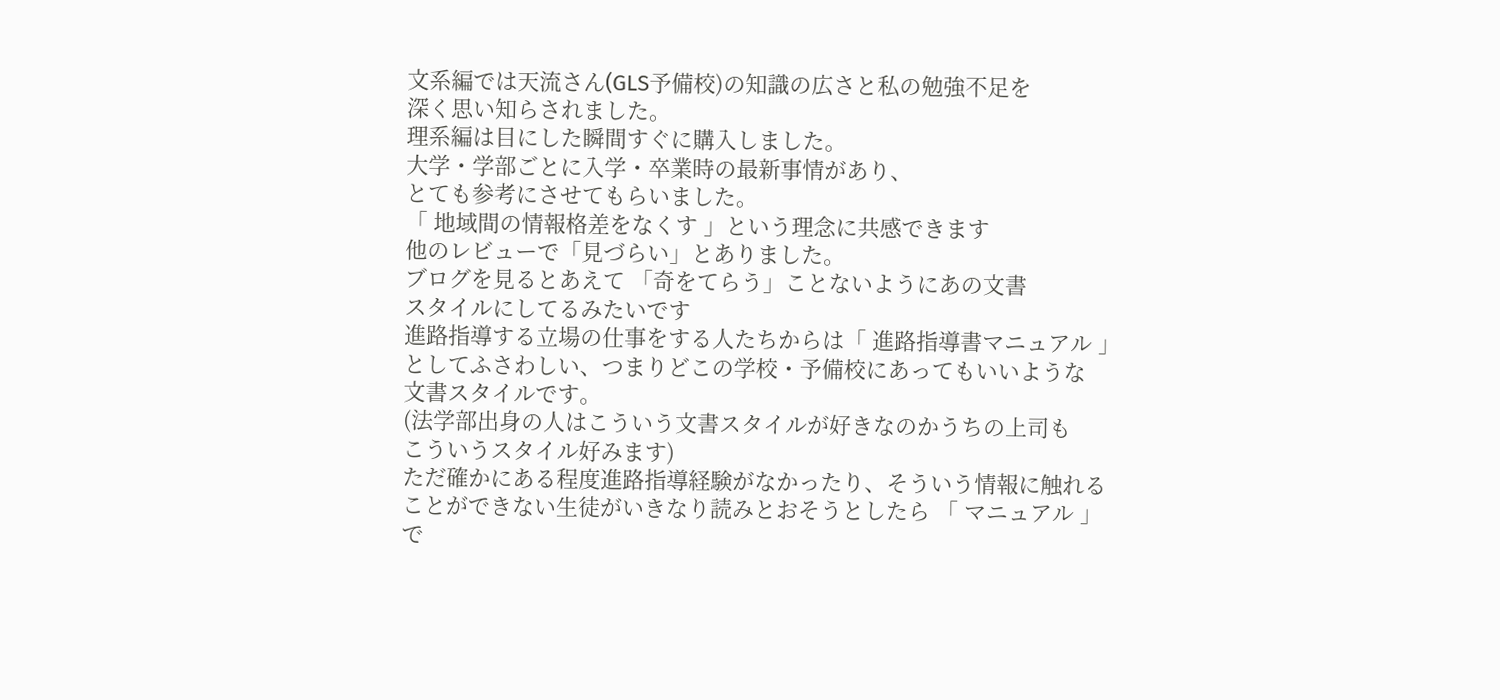文系編では天流さん(GLS予備校)の知識の広さと私の勉強不足を
深く思い知らされました。
理系編は目にした瞬間すぐに購入しました。
大学・学部ごとに入学・卒業時の最新事情があり、
とても参考にさせてもらいました。
「 地域間の情報格差をなくす 」という理念に共感できます
他のレビューで「見づらい」とありました。
ブログを見るとあえて 「奇をてらう」ことないようにあの文書
スタイルにしてるみたいです
進路指導する立場の仕事をする人たちからは「 進路指導書マニュアル 」
としてふさわしい、つまりどこの学校・予備校にあってもいいような
文書スタイルです。
(法学部出身の人はこういう文書スタイルが好きなのかうちの上司も
こういうスタイル好みます)
ただ確かにある程度進路指導経験がなかったり、そういう情報に触れる
ことができない生徒がいきなり読みとおそうとしたら 「 マニュアル 」
で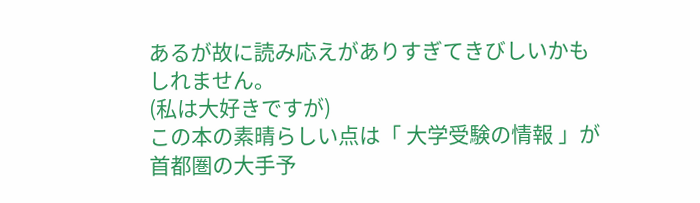あるが故に読み応えがありすぎてきびしいかもしれません。
(私は大好きですが)
この本の素晴らしい点は「 大学受験の情報 」が首都圏の大手予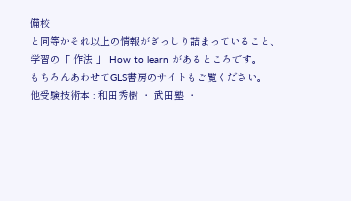備校
と同等かそれ以上の情報がぎっしり詰まっていること、
学習の「 作法 」 How to learn があるところです。
もちろんあわせてGLS書房のサイトもご覧ください。
他受験技術本 : 和田秀樹 ・ 武田塾 ・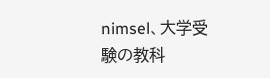nimsel、大学受験の教科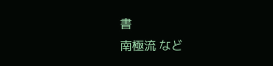書
南極流 など